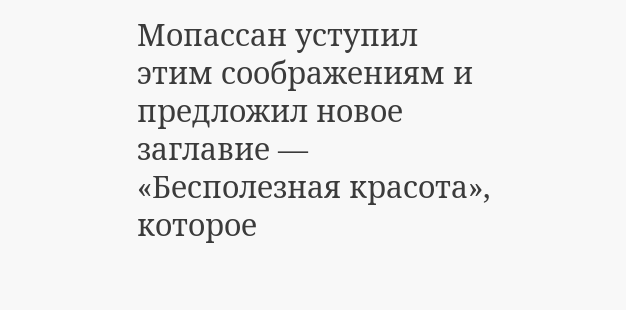Мопассан уступил этим соображениям и предложил новое заглавие — «Бесполезная красота», которое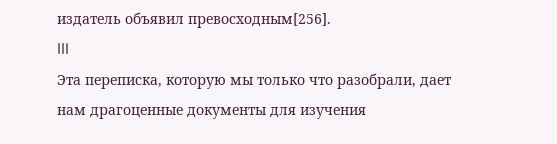издатель объявил превосходным[256].
III
Эта переписка, которую мы только что разобрали, дает нам драгоценные документы для изучения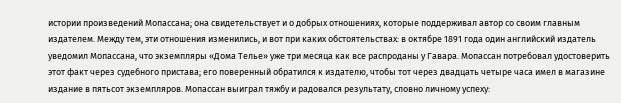истории произведений Мопассана; она свидетельствует и о добрых отношениях, которые поддерживал автор со своим главным издателем. Между тем, эти отношения изменились, и вот при каких обстоятельствах: в октябре 1891 года один английский издатель уведомил Мопассана, что экземпляры «Дома Телье» уже три месяца как все распроданы у Гавара. Мопассан потребовал удостоверить этот факт через судебного пристава; его поверенный обратился к издателю, чтобы тот через двадцать четыре часа имел в магазине издание в пятьсот экземпляров. Мопассан выиграл тяжбу и радовался результату, словно личному успеху: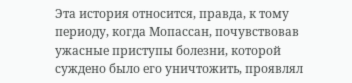Эта история относится, правда, к тому периоду, когда Мопассан, почувствовав ужасные приступы болезни, которой суждено было его уничтожить, проявлял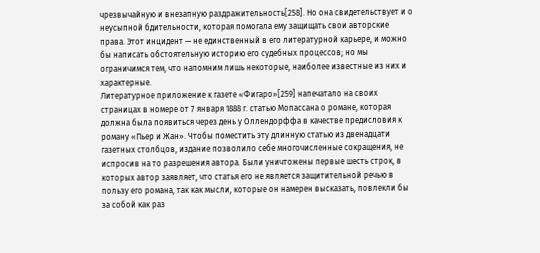чрезвычайную и внезапную раздражительность[258]. Но она свидетельствует и о неусыпной бдительности, которая помогала ему защищать свои авторские права. Этот инцидент — не единственный в его литературной карьере, и можно бы написать обстоятельную историю его судебных процессов; но мы ограничимся тем, что напомним лишь некоторые, наиболее известные из них и характерные.
Литературное приложение к газете «Фигаро»[259] напечатало на своих страницах в номере от 7 января 1888 г. статью Мопассана о романе, которая должна была появиться через день у Оллендорффа в качестве предисловия к роману «Пьер и Жан». Чтобы поместить эту длинную статью из двенадцати газетных столбцов, издание позволило себе многочисленные сокращения, не испросив на то разрешения автора. Были уничтожены первые шесть строк, в которых автор заявляет, что статья его не является защитительной речью в пользу его романа, так как мысли, которые он намерен высказать, повлекли бы за собой как раз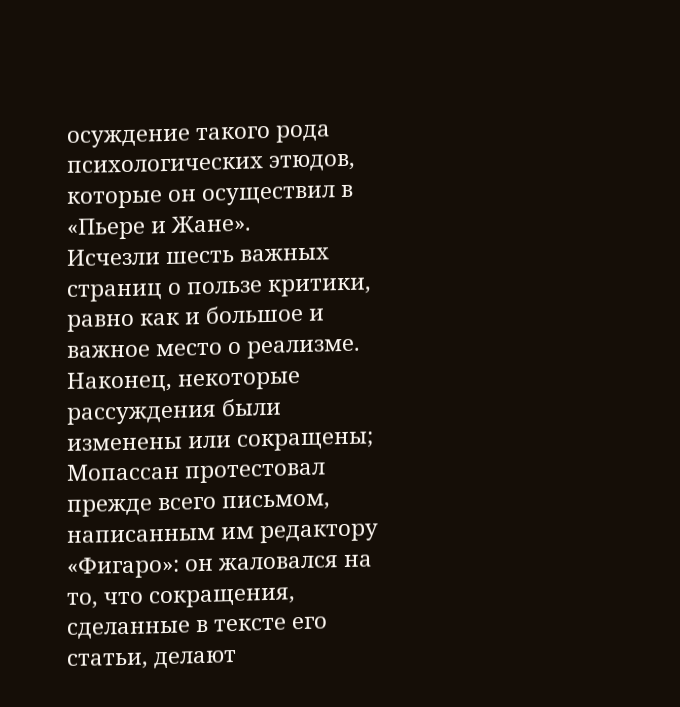осуждение такого рода психологических этюдов, которые он осуществил в «Пьере и Жане».
Исчезли шесть важных страниц о пользе критики, равно как и большое и важное место о реализме. Наконец, некоторые рассуждения были изменены или сокращены; Мопассан протестовал прежде всего письмом, написанным им редактору «Фигаро»: он жаловался на то, что сокращения, сделанные в тексте его статьи, делают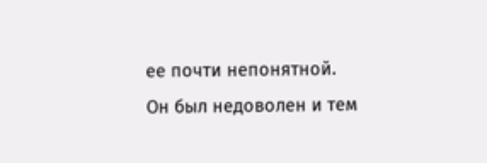ее почти непонятной.
Он был недоволен и тем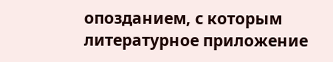опозданием, с которым литературное приложение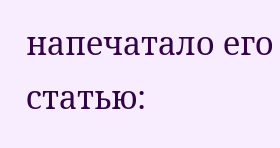напечатало его статью: